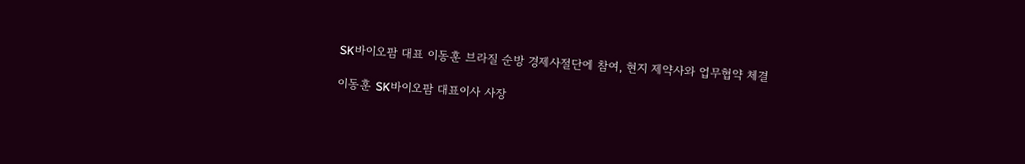SK바이오팜 대표 이동훈 브라질 순방 경제사절단에 참여, 현지 제약사와 업무협약 체결

이동훈 SK바이오팜 대표이사 사장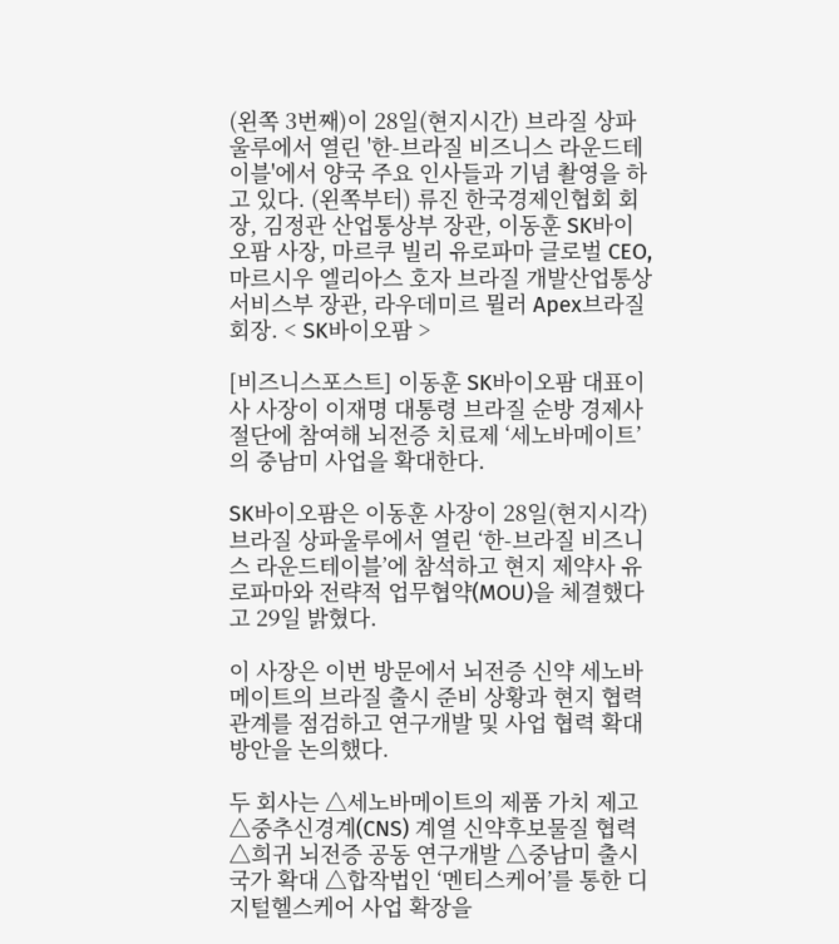(왼쪽 3번째)이 28일(현지시간) 브라질 상파울루에서 열린 '한-브라질 비즈니스 라운드테이블'에서 양국 주요 인사들과 기념 촬영을 하고 있다. (왼쪽부터) 류진 한국경제인협회 회장, 김정관 산업통상부 장관, 이동훈 SK바이오팜 사장, 마르쿠 빌리 유로파마 글로벌 CEO, 마르시우 엘리아스 호자 브라질 개발산업통상서비스부 장관, 라우데미르 뮐러 Apex브라질 회장. < SK바이오팜 >

[비즈니스포스트] 이동훈 SK바이오팜 대표이사 사장이 이재명 대통령 브라질 순방 경제사절단에 참여해 뇌전증 치료제 ‘세노바메이트’의 중남미 사업을 확대한다.

SK바이오팜은 이동훈 사장이 28일(현지시각) 브라질 상파울루에서 열린 ‘한-브라질 비즈니스 라운드테이블’에 참석하고 현지 제약사 유로파마와 전략적 업무협약(MOU)을 체결했다고 29일 밝혔다.

이 사장은 이번 방문에서 뇌전증 신약 세노바메이트의 브라질 출시 준비 상황과 현지 협력관계를 점검하고 연구개발 및 사업 협력 확대방안을 논의했다.

두 회사는 △세노바메이트의 제품 가치 제고 △중추신경계(CNS) 계열 신약후보물질 협력 △희귀 뇌전증 공동 연구개발 △중남미 출시 국가 확대 △합작법인 ‘멘티스케어’를 통한 디지털헬스케어 사업 확장을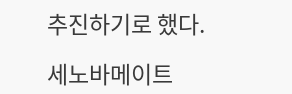추진하기로 했다.

세노바메이트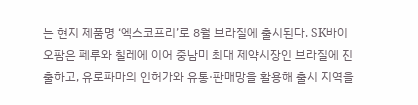는 현지 제품명 ‘엑스코프리’로 8월 브라질에 출시된다. SK바이오팜은 페루와 칠레에 이어 중남미 최대 제약시장인 브라질에 진출하고, 유로파마의 인허가와 유통·판매망을 활용해 출시 지역을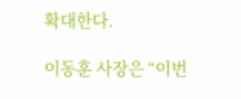확대한다.

이동훈 사장은 “이번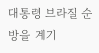대통령 브라질 순방을 계기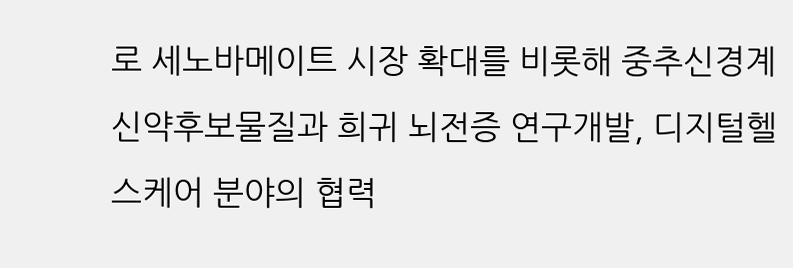로 세노바메이트 시장 확대를 비롯해 중추신경계 신약후보물질과 희귀 뇌전증 연구개발, 디지털헬스케어 분야의 협력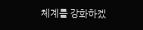체계를 강화하겠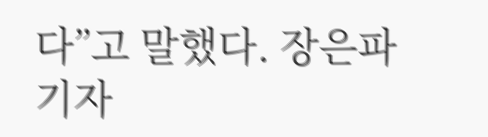다”고 말했다. 장은파 기자